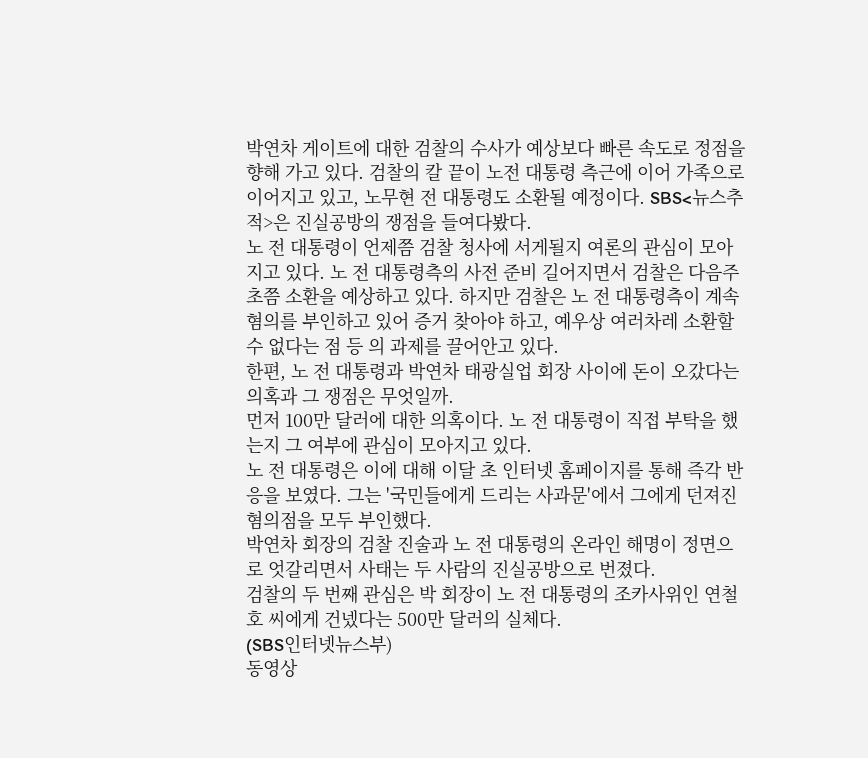박연차 게이트에 대한 검찰의 수사가 예상보다 빠른 속도로 정점을 향해 가고 있다. 검찰의 칼 끝이 노전 대통령 측근에 이어 가족으로 이어지고 있고, 노무현 전 대통령도 소환될 예정이다. SBS<뉴스추적>은 진실공방의 쟁점을 들여다봤다.
노 전 대통령이 언제쯤 검찰 청사에 서게될지 여론의 관심이 모아지고 있다. 노 전 대통령측의 사전 준비 길어지면서 검찰은 다음주 초쯤 소환을 예상하고 있다. 하지만 검찰은 노 전 대통령측이 계속 혐의를 부인하고 있어 증거 찾아야 하고, 예우상 여러차레 소환할 수 없다는 점 등 의 과제를 끌어안고 있다.
한편, 노 전 대통령과 박연차 태광실업 회장 사이에 돈이 오갔다는 의혹과 그 쟁점은 무엇일까.
먼저 100만 달러에 대한 의혹이다. 노 전 대통령이 직접 부탁을 했는지 그 여부에 관심이 모아지고 있다.
노 전 대통령은 이에 대해 이달 초 인터넷 홈페이지를 통해 즉각 반응을 보였다. 그는 '국민들에게 드리는 사과문'에서 그에게 던져진 혐의점을 모두 부인했다.
박연차 회장의 검찰 진술과 노 전 대통령의 온라인 해명이 정면으로 엇갈리면서 사태는 두 사람의 진실공방으로 번졌다.
검찰의 두 번째 관심은 박 회장이 노 전 대통령의 조카사위인 연철호 씨에게 건넸다는 500만 달러의 실체다.
(SBS인터넷뉴스부)
동영상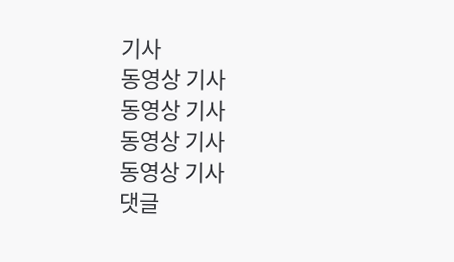기사
동영상 기사
동영상 기사
동영상 기사
동영상 기사
댓글